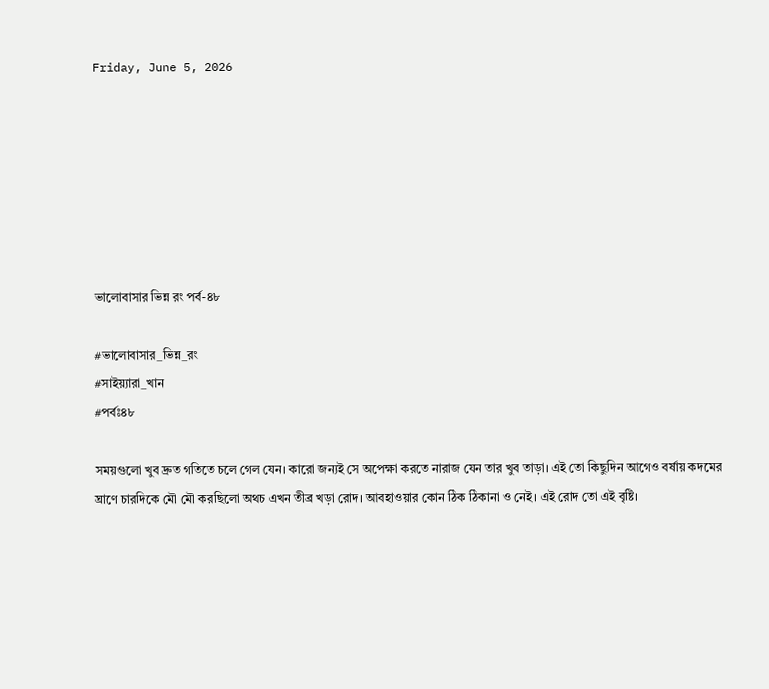Friday, June 5, 2026







ভালোবাসার ভিন্ন রং পর্ব-৪৮

#ভালোবাসার_ভিন্ন_রং
#সাইয়্যারা_খান
#পর্বঃ৪৮

সময়গুলো খুব দ্রুত গতিতে চলে গেল যেন। কারো জন্যই সে অপেক্ষা করতে নারাজ যেন তার খুব তাড়া। এই তো কিছুদিন আগেও বর্ষায় কদমের ঘ্রাণে চারদিকে মৌ মৌ করছিলো অথচ এখন তীব্র খড়া রোদ। আবহাওয়ার কোন ঠিক ঠিকানা ও নেই। এই রোদ তো এই বৃষ্টি।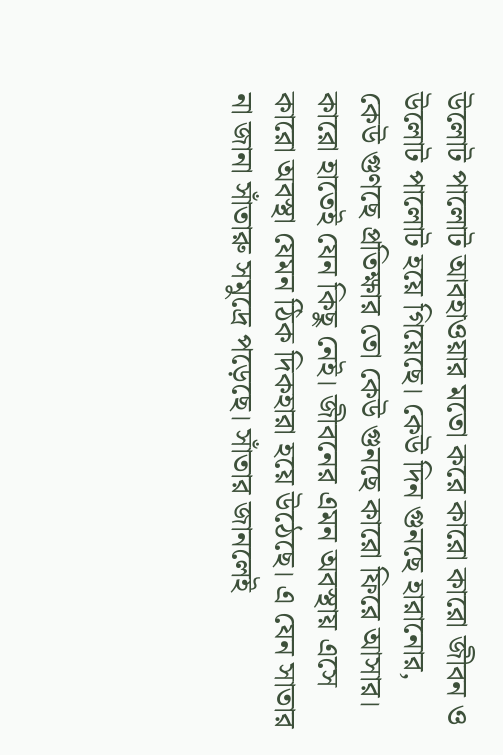উলোট পালোট আবহাওয়ার মতো করে কারো কারো জীবন ও উলোট পালোট হয়ে গিয়েছে। কেউ দিন গুনছে হারানোর, কেউ গুণছে প্রতিক্ষার তো কেউ গুনছে কারো ফিরে আসার। কারো হাতেই যেন কিছু নেই। জীবনের এমন অবস্থায় এসে কারো অবস্থা যেমন ঠিক দিকহারা হয়ে উঠেছে। এ যেন সাতার না জানা সাঁতারু সমুদ্রে পড়েছে। সাঁতার জানলেই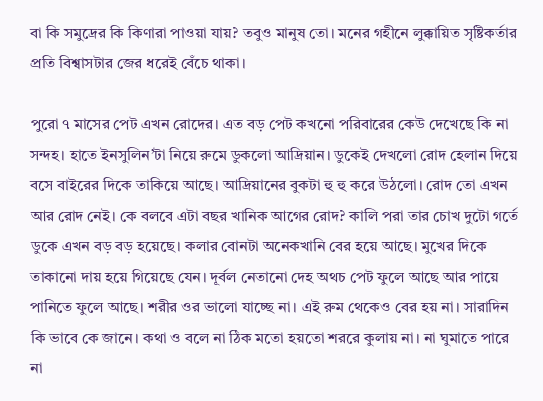বা কি সমুদ্রের কি কিণারা পাওয়া যায়? তবুও মানুষ তো। মনের গহীনে লুক্কায়িত সৃষ্টিকর্তার প্রতি বিশ্বাসটার জের ধরেই বেঁচে থাকা।

পুরো ৭ মাসের পেট এখন রোদের। এত বড় পেট কখনো পরিবারের কেউ দেখেছে কি না সন্দহ। হাতে ইনসুলিন’টা নিয়ে রুমে ডুকলো আদ্রিয়ান। ডুকেই দেখলো রোদ হেলান দিয়ে বসে বাইরের দিকে তাকিয়ে আছে। আদ্রিয়ানের বুকটা হু হু করে উঠলো। রোদ তো এখন আর রোদ নেই। কে বলবে এটা বছর খানিক আগের রোদ? কালি পরা তার চোখ দুটো গর্তে ডুকে এখন বড় বড় হয়েছে। কলার বোনটা অনেকখানি বের হয়ে আছে। মুখের দিকে তাকানো দায় হয়ে গিয়েছে যেন। দূর্বল নেতানো দেহ অথচ পেট ফুলে আছে আর পায়ে পানিতে ফুলে আছে। শরীর ওর ভালো যাচ্ছে না। এই রুম থেকেও বের হয় না। সারাদিন কি ভাবে কে জানে। কথা ও বলে না ঠিক মতো হয়তো শররে কুলায় না। না ঘুমাতে পারে না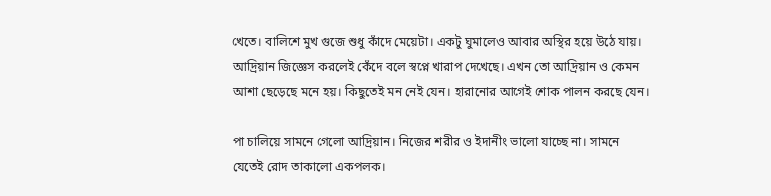খেতে। বালিশে মুখ গুজে শুধু কাঁদে মেয়েটা। একটু ঘুমালেও আবার অস্থির হয়ে উঠে যায়। আদ্রিয়ান জিজ্ঞেস করলেই কেঁদে বলে স্বপ্নে খারাপ দেখেছে। এখন তো আদ্রিয়ান ও কেমন আশা ছেড়েছে মনে হয়। কিছুতেই মন নেই যেন। হারানোর আগেই শোক পালন করছে যেন।

পা চালিয়ে সামনে গেলো আদ্রিয়ান। নিজের শরীর ও ইদানীং ভালো যাচ্ছে না। সামনে যেতেই রোদ তাকালো একপলক।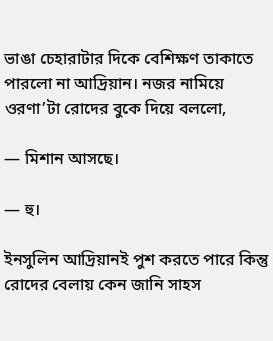ভাঙা চেহারাটার দিকে বেশিক্ষণ তাকাতে পারলো না আদ্রিয়ান। নজর নামিয়ে ওরণা’টা রোদের বুকে দিয়ে বললো,

— মিশান আসছে।

— হু।

ইনসুলিন আদ্রিয়ানই পুশ করতে পারে কিন্তু রোদের বেলায় কেন জানি সাহস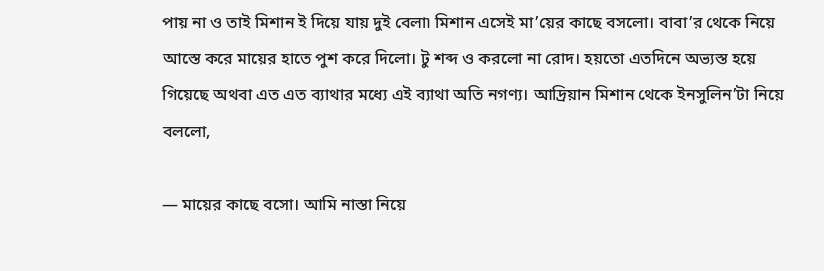পায় না ও তাই মিশান ই দিয়ে যায় দুই বেলা৷ মিশান এসেই মা’য়ের কাছে বসলো। বাবা’র থেকে নিয়ে আস্তে করে মায়ের হাতে পুশ করে দিলো। টু শব্দ ও করলো না রোদ। হয়তো এতদিনে অভ্যস্ত হয়ে গিয়েছে অথবা এত এত ব্যাথার মধ্যে এই ব্যাথা অতি নগণ্য। আদ্রিয়ান মিশান থেকে ইনসুলিন’টা নিয়ে বললো,

— মায়ের কাছে বসো। আমি নাস্তা নিয়ে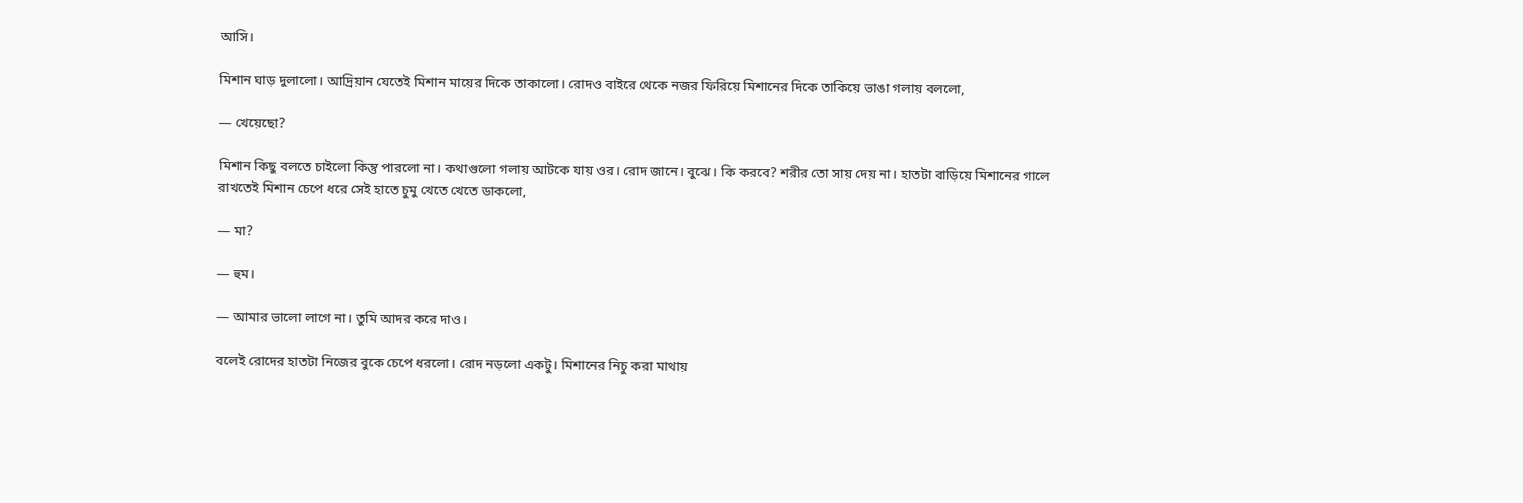আসি।

মিশান ঘাড় দুলালো। আদ্রিয়ান যেতেই মিশান মায়ের দিকে তাকালো। রোদও বাইরে থেকে নজর ফিরিয়ে মিশানের দিকে তাকিয়ে ভাঙা গলায় বললো,

— খেয়েছো?

মিশান কিছু বলতে চাইলো কিন্তু পারলো না। কথাগুলো গলায় আটকে যায় ওর। রোদ জানে। বুঝে। কি করবে? শরীর তো সায় দেয় না। হাতটা বাড়িয়ে মিশানের গালে রাখতেই মিশান চেপে ধরে সেই হাতে চুমু খেতে খেতে ডাকলো,

— মা?

— হুম।

— আমার ভালো লাগে না। তুমি আদর করে দাও।

বলেই রোদের হাতটা নিজের বুকে চেপে ধরলো। রোদ নড়লো একটু। মিশানের নিচু করা মাথায়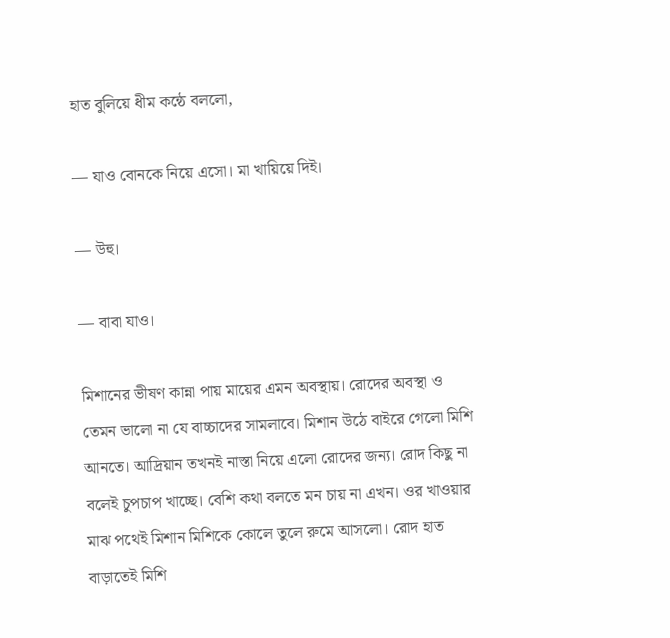হাত বুলিয়ে ধীম কন্ঠে বললো,

— যাও বোনকে নিয়ে এসো। মা খায়িয়ে দিই।

— উহু।

— বাবা যাও।

মিশানের ভীষণ কান্না পায় মায়ের এমন অবস্থায়। রোদের অবস্থা ও তেমন ভালো না যে বাচ্চাদের সামলাবে। মিশান উঠে বাইরে গেলো মিশি আনতে। আদ্রিয়ান তখনই নাস্তা নিয়ে এলো রোদের জন্য। রোদ কিছু না বলেই চুপচাপ খাচ্ছে। বেশি কথা বলতে মন চায় না এখন। ওর খাওয়ার মাঝ পথেই মিশান মিশিকে কোলে তুলে রুমে আসলো। রোদ হাত বাড়াতেই মিশি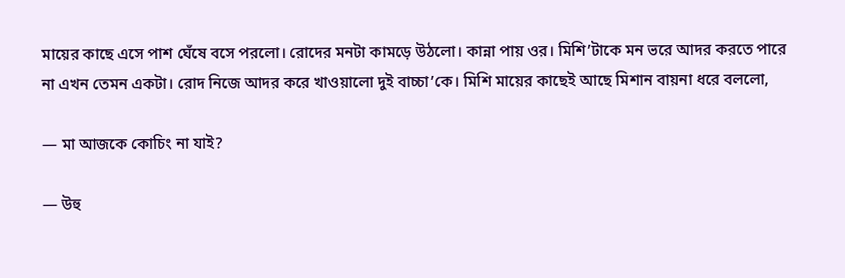মায়ের কাছে এসে পাশ ঘেঁষে বসে পরলো। রোদের মনটা কামড়ে উঠলো। কান্না পায় ওর। মিশি’টাকে মন ভরে আদর করতে পারে না এখন তেমন একটা। রোদ নিজে আদর করে খাওয়ালো দুই বাচ্চা’কে। মিশি মায়ের কাছেই আছে মিশান বায়না ধরে বললো,

— মা আজকে কোচিং না যাই?

— উহু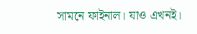সামনে ফাইনাল। যাও এখনই।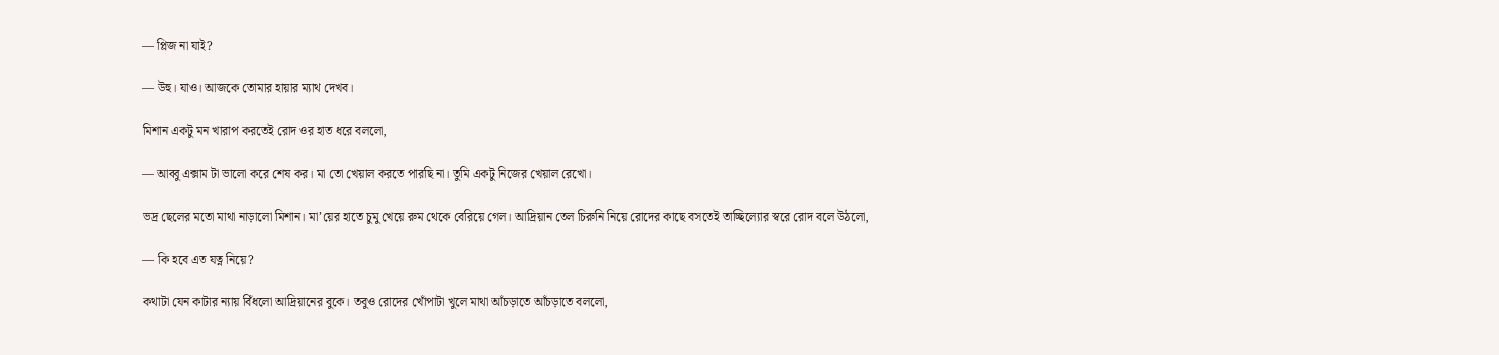— প্লিজ না যাই?

— উহু। যাও। আজকে তোমার হায়ার ম্যাথ দেখব।

মিশান একটু মন খারাপ করতেই রোদ ওর হাত ধরে বললো,

— আব্বু এক্সাম টা ভালো করে শেষ কর। মা তো খেয়াল করতে পারছি না। তুমি একটু নিজের খেয়াল রেখো।

ভদ্র ছেলের মতো মাথা নাড়ালো মিশান। মা’য়ের হাতে চুমু খেয়ে রুম থেকে বেরিয়ে গেল। আদ্রিয়ান তেল চিরুনি নিয়ে রোদের কাছে বসতেই তাচ্ছিল্যোর স্বরে রোদ বলে উঠলো,

— কি হবে এত যত্ন নিয়ে?

কথাটা যেন কাটার ন্যায় বিঁধলো আদ্রিয়ানের বুকে। তবুও রোদের খোঁপাটা খুলে মাথা আঁচড়াতে আঁচড়াতে বললো,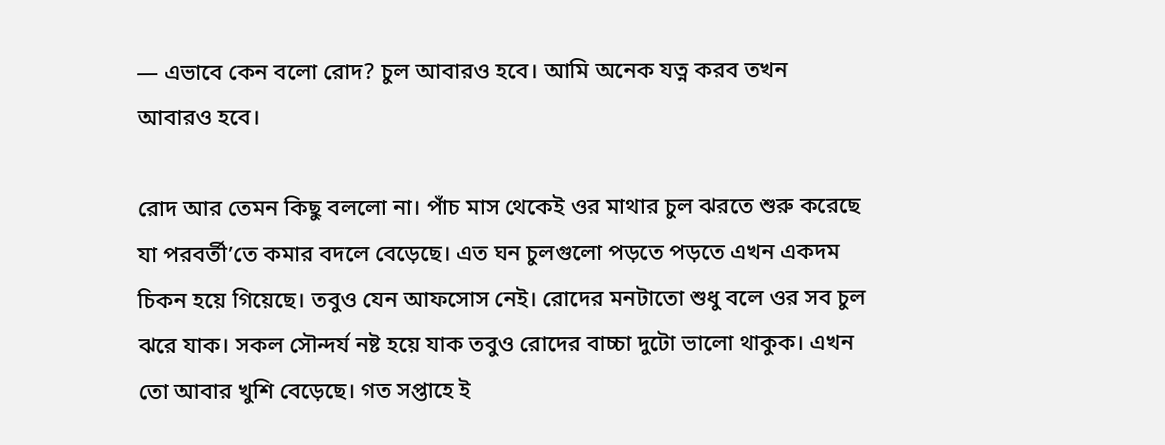— এভাবে কেন বলো রোদ? চুল আবারও হবে। আমি অনেক যত্ন করব তখন আবারও হবে।

রোদ আর তেমন কিছু বললো না। পাঁচ মাস থেকেই ওর মাথার চুল ঝরতে শুরু করেছে যা পরবর্তী’তে কমার বদলে বেড়েছে। এত ঘন চুলগুলো পড়তে পড়তে এখন একদম চিকন হয়ে গিয়েছে। তবুও যেন আফসোস নেই। রোদের মনটাতো শুধু বলে ওর সব চুল ঝরে যাক। সকল সৌন্দর্য নষ্ট হয়ে যাক তবুও রোদের বাচ্চা দুটো ভালো থাকুক। এখন তো আবার খুশি বেড়েছে। গত সপ্তাহে ই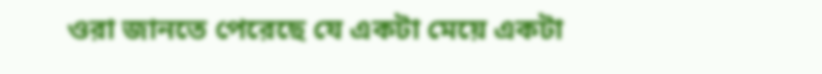ওরা জানতে পেরেছে যে একটা মেয়ে একটা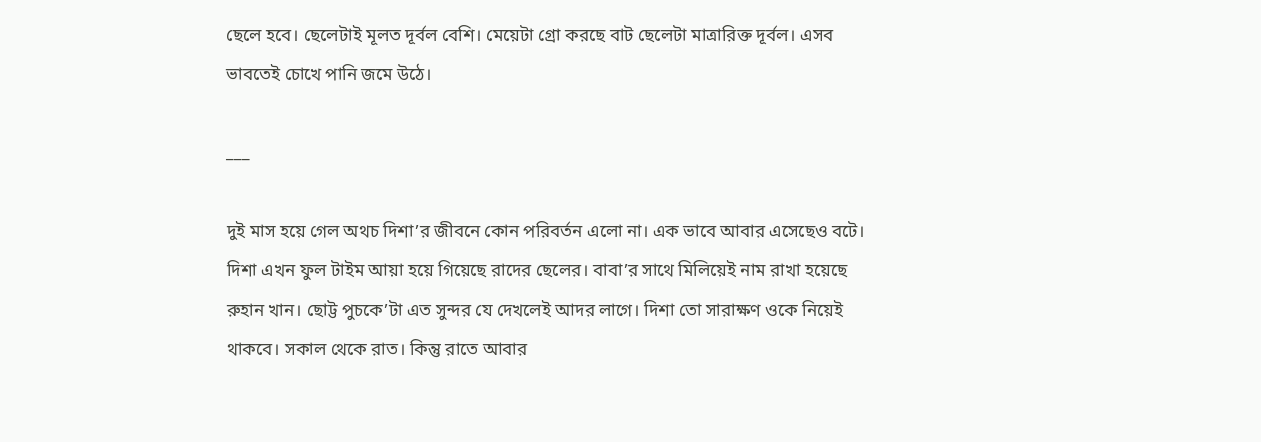ছেলে হবে। ছেলেটাই মূলত দূর্বল বেশি। মেয়েটা গ্রো করছে বাট ছেলেটা মাত্রারিক্ত দূর্বল। এসব ভাবতেই চোখে পানি জমে উঠে।

___

দুই মাস হয়ে গেল অথচ দিশা’র জীবনে কোন পরিবর্তন এলো না। এক ভাবে আবার এসেছেও বটে। দিশা এখন ফুল টাইম আয়া হয়ে গিয়েছে রাদের ছেলের। বাবা’র সাথে মিলিয়েই নাম রাখা হয়েছে রুহান খান। ছোট্ট পুচকে’টা এত সুন্দর যে দেখলেই আদর লাগে। দিশা তো সারাক্ষণ ওকে নিয়েই থাকবে। সকাল থেকে রাত। কিন্তু রাতে আবার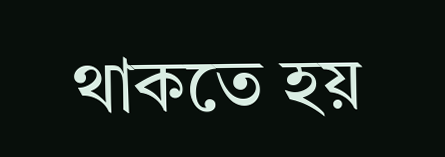থাকতে হয়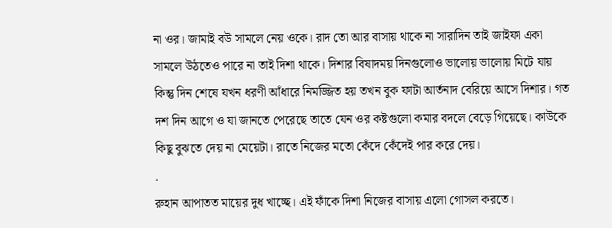না ওর। জামাই বউ সামলে নেয় ওকে। রাদ তো আর বাসায় থাকে না সারাদিন তাই জাইফা একা সামলে উঠতেও পারে না তাই দিশা থাকে। দিশার বিষাদময় দিনগুলোও ভালোয় ভালোয় মিটে যায় কিন্তু দিন শেষে যখন ধরণী আঁধারে নিমজ্জিত হয় তখন বুক ফাটা আর্তনাদ বেরিয়ে আসে দিশার। গত দশ দিন আগে ও যা জানতে পেরেছে তাতে যেন ওর কষ্টগুলো কমার বদলে বেড়ে গিয়েছে। কাউকে কিছু বুঝতে দেয় না মেয়েটা। রাতে নিজের মতো কেঁদে কেঁদেই পার করে দেয়।
.
রুহান আপাতত মায়ের দুধ খাচ্ছে। এই ফাঁকে দিশা নিজের বাসায় এলো গোসল করতে।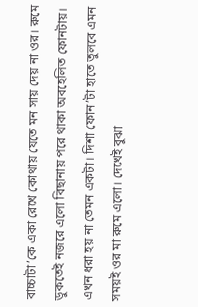বাচ্চাটা’কে একা রেখে কোথায় যেতে মন সায় দেয় না ওর। রুমে ডুকতেই নজরে এলো বিছানায় পরে থাকা অবহেলিত ফোনটায়। এখন ধরা হয় না তেমন একটা। দিশা ফোন’টা হাতে তুলবে এমন সময়ই ওর মা রুমে এলো। দেখেই বুঝা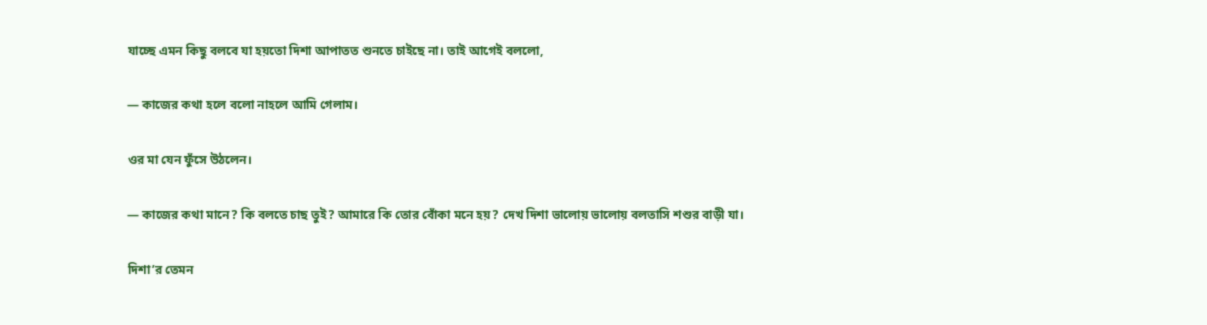যাচ্ছে এমন কিছু বলবে যা হয়তো দিশা আপাতত শুনতে চাইছে না। তাই আগেই বললো,

— কাজের কথা হলে বলো নাহলে আমি গেলাম।

ওর মা যেন ফুঁসে উঠলেন।

— কাজের কথা মানে? কি বলতে চাছ তুই? আমারে কি তোর বোঁকা মনে হয়? দেখ দিশা ভালোয় ভালোয় বলতাসি শশুর বাড়ী যা।

দিশা’র তেমন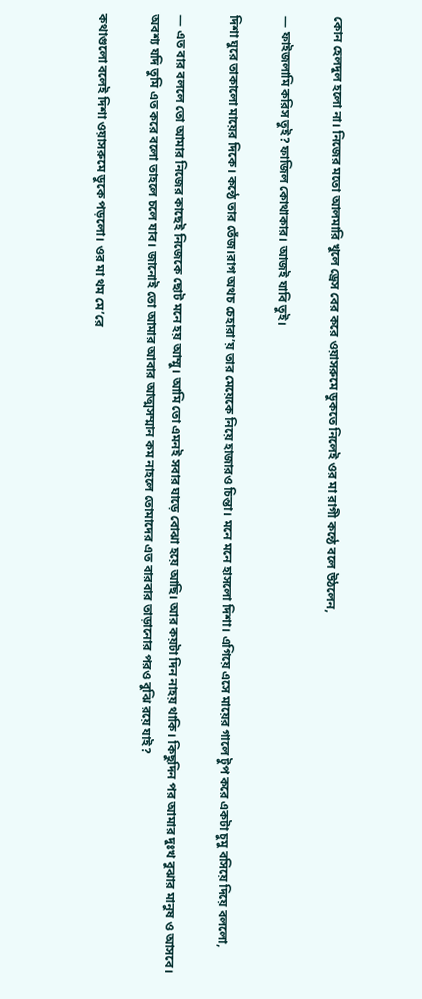কোন হেলদুল হলো না। নিজের মতো আলমারি খুলে ড্রেস বের করে ওয়াসরুমে ডুকতে নিলেই ওর মা রাগী কন্ঠে বলে উঠলেন,

— ফাইজলামি করিস তুই? ফাজিল কোথাকার। আজই যাবি তুই।

দিশা ঘুরে তাকালো মায়ের দিকে। কন্ঠে তার তেঁজ।রাগ অথচ চেহারা’য় তার মেয়েকে নিয়ে হাজারও চিন্তা। মনে মনে হাসলো দিশা। এগিয়ে এসে মায়ের গালে টুপ করে একটা চুমু বসিয়ে দিয়ে বললো,

— এত বার বললে তো আমার নিজের কাছেই নিজেকে ছোট মনে হয় আম্মু। আমি তো এমনই সবার ঘাড়ে বোঝা হয়ে আছি। আর কয়টা দিন নাহয় থাকি। কিছুদিন পর আমার দুঃখ বুঝার মানুষ ও আসবে। অবশ্য যদি তুমি এত করে বলো তাহলে চলে যাব। জানোই তো আমার আবার আত্মসম্মান কম নাহলে তোমাদের এত বারবার তাড়ানোর পরও বুঝি রয়ে যাই?

কথাগুলো বলেই দিশা ওয়াসরুমে ডুকে পড়লো। ওর মা থম মে’রে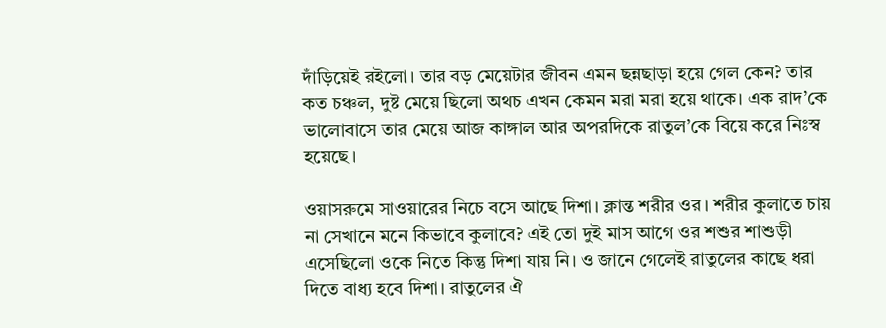দাঁড়িয়েই রইলো। তার বড় মেয়েটার জীবন এমন ছন্নছাড়া হয়ে গেল কেন? তার কত চঞ্চল, দুষ্ট মেয়ে ছিলো অথচ এখন কেমন মরা মরা হয়ে থাকে। এক রাদ’কে ভালোবাসে তার মেয়ে আজ কাঙ্গাল আর অপরদিকে রাতুল’কে বিয়ে করে নিঃস্ব হয়েছে।

ওয়াসরুমে সাওয়ারের নিচে বসে আছে দিশা। ক্লান্ত শরীর ওর। শরীর কুলাতে চায় না সেখানে মনে কিভাবে কুলাবে? এই তো দুই মাস আগে ওর শশুর শাশুড়ী এসেছিলো ওকে নিতে কিন্তু দিশা যায় নি। ও জানে গেলেই রাতুলের কাছে ধরা দিতে বাধ্য হবে দিশা। রাতুলের ঐ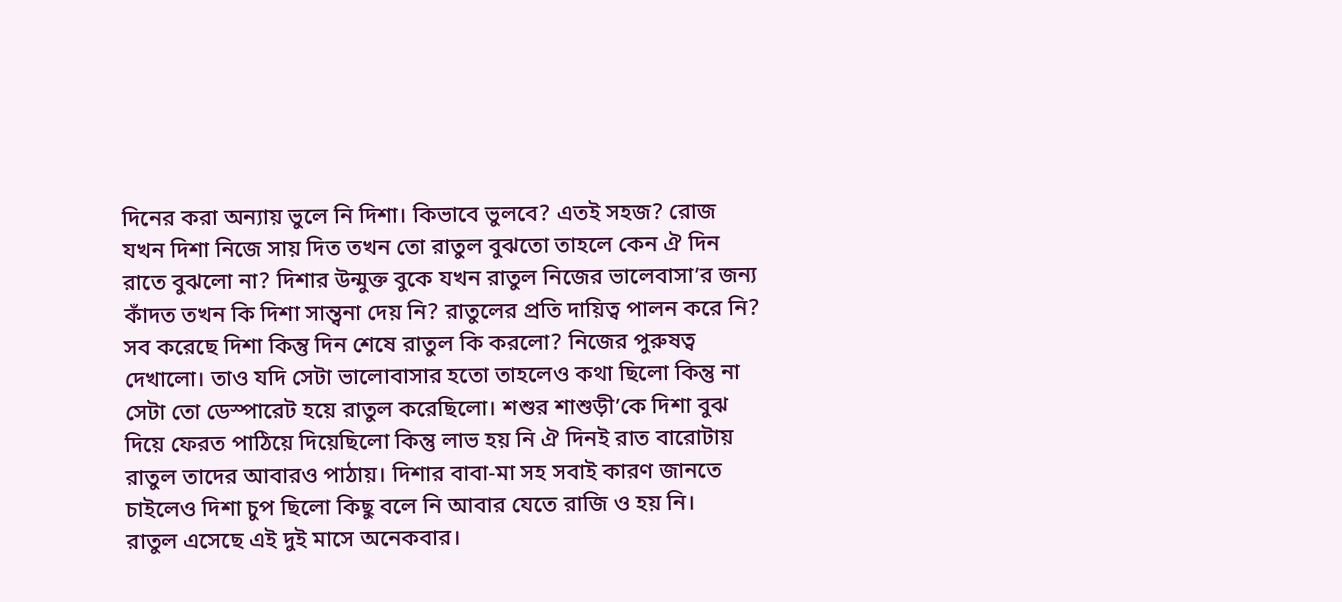দিনের করা অন্যায় ভুলে নি দিশা। কিভাবে ভুলবে? এতই সহজ? রোজ যখন দিশা নিজে সায় দিত তখন তো রাতুল বুঝতো তাহলে কেন ঐ দিন রাতে বুঝলো না? দিশার উন্মুক্ত বুকে যখন রাতুল নিজের ভালেবাসা’র জন্য কাঁদত তখন কি দিশা সান্ত্বনা দেয় নি? রাতুলের প্রতি দায়িত্ব পালন করে নি? সব করেছে দিশা কিন্তু দিন শেষে রাতুল কি করলো? নিজের পুরুষত্ব দেখালো। তাও যদি সেটা ভালোবাসার হতো তাহলেও কথা ছিলো কিন্তু না সেটা তো ডেস্পারেট হয়ে রাতুল করেছিলো। শশুর শাশুড়ী’কে দিশা বুঝ দিয়ে ফেরত পাঠিয়ে দিয়েছিলো কিন্তু লাভ হয় নি ঐ দিনই রাত বারোটায় রাতুল তাদের আবারও পাঠায়। দিশার বাবা-মা সহ সবাই কারণ জানতে চাইলেও দিশা চুপ ছিলো কিছু বলে নি আবার যেতে রাজি ও হয় নি।
রাতুল এসেছে এই দুই মাসে অনেকবার।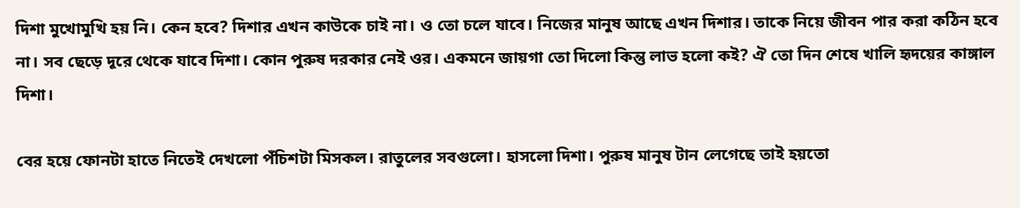দিশা মুখোমুখি হয় নি। কেন হবে? দিশার এখন কাউকে চাই না। ও তো চলে যাবে। নিজের মানুষ আছে এখন দিশার। তাকে নিয়ে জীবন পার করা কঠিন হবে না। সব ছেড়ে দূরে থেকে যাবে দিশা। কোন পুরুষ দরকার নেই ওর। একমনে জায়গা তো দিলো কিন্তু লাভ হলো কই? ঐ তো দিন শেষে খালি হৃদয়ের কাঙ্গাল দিশা।

বের হয়ে ফোনটা হাতে নিতেই দেখলো পঁচিশটা মিসকল। রাতুলের সবগুলো। হাসলো দিশা। পুরুষ মানুষ টান লেগেছে তাই হয়তো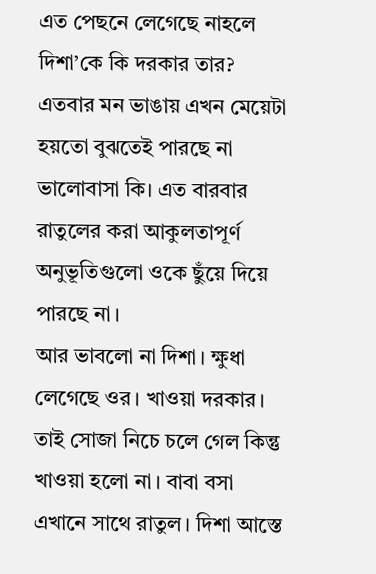এত পেছনে লেগেছে নাহলে দিশা’কে কি দরকার তার?
এতবার মন ভাঙায় এখন মেয়েটা হয়তো বুঝতেই পারছে না ভালোবাসা কি। এত বারবার রাতুলের করা আকুলতাপূর্ণ অনুভূতিগুলো ওকে ছুঁয়ে দিয়ে পারছে না।
আর ভাবলো না দিশা। ক্ষুধা লেগেছে ওর। খাওয়া দরকার। তাই সোজা নিচে চলে গেল কিন্তু খাওয়া হলো না। বাবা বসা এখানে সাথে রাতুল। দিশা আস্তে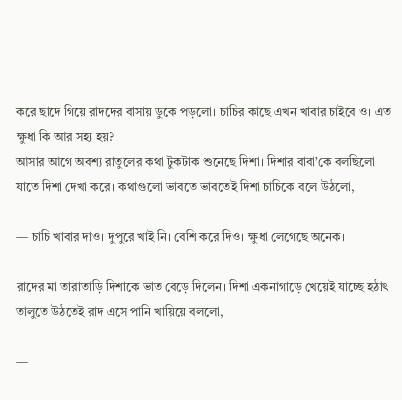করে ছাদে গিয়ে রাদদের বাসায় ডুকে পড়লো। চাচির কাছে এখন খাবার চাইবে ও। এত ক্ষুধা কি আর সহ্য হয়?
আসার আগে অবশ্য রাতুলের কথা টুকটাক শুনেছে দিশা। দিশার বাবা’কে বলছিলো যাতে দিশা দেখা করে। কথাগুলো ভাবতে ভাবতেই দিশা চাচিকে বলে উঠলো,

— চাচি খাবার দাও। দুপুরে খাই নি। বেশি করে দিও। ক্ষুধা লেগেছে অনেক।

রাদের মা তারাতাড়ি দিশাকে ভাত বেড়ে দিলেন। দিশা একনাগাড়ে খেয়েই যাচ্ছে হঠাৎ তালুতে উঠতেই রাদ এসে পানি খায়িয়ে বললো,

—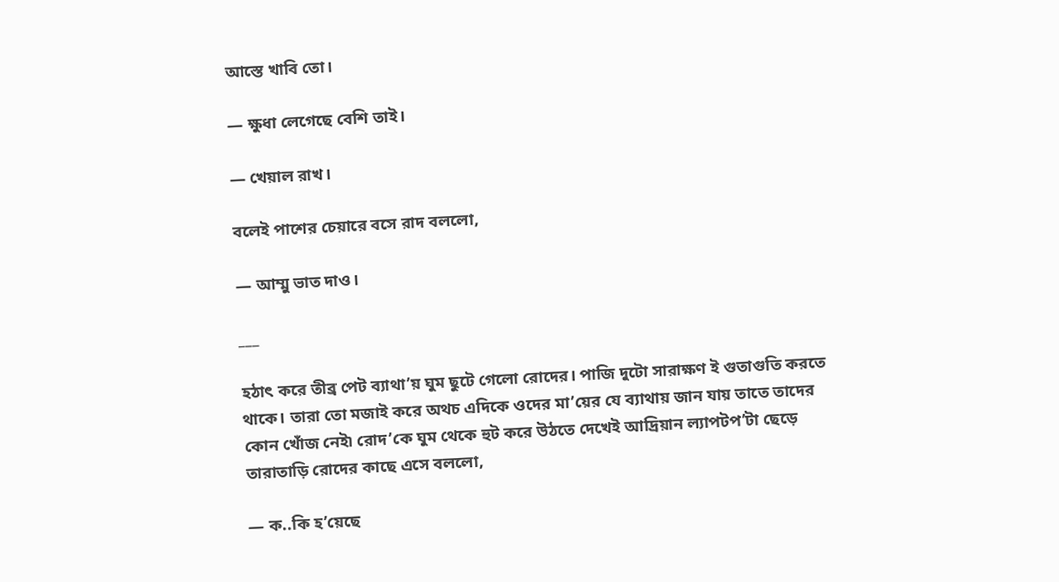আস্তে খাবি তো।

— ক্ষুধা লেগেছে বেশি তাই।

— খেয়াল রাখ।

বলেই পাশের চেয়ারে বসে রাদ বললো,

— আম্মু ভাত দাও।

___

হঠাৎ করে তীব্র পেট ব্যাথা’য় ঘুম ছুটে গেলো রোদের। পাজি দুটো সারাক্ষণ ই গুতাগুতি করতে থাকে। তারা তো মজাই করে অথচ এদিকে ওদের মা’য়ের যে ব্যাথায় জান যায় তাতে তাদের কোন খোঁজ নেই৷ রোদ’কে ঘুম থেকে হুট করে উঠতে দেখেই আদ্রিয়ান ল্যাপটপ’টা ছেড়ে তারাতাড়ি রোদের কাছে এসে বললো,

— ক..কি হ’য়েছে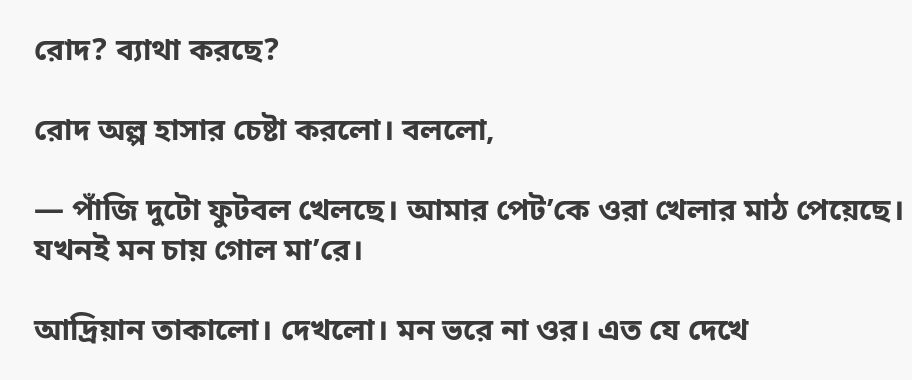রোদ? ব্যাথা করছে?

রোদ অল্প হাসার চেষ্টা করলো। বললো,

— পাঁজি দুটো ফুটবল খেলছে। আমার পেট’কে ওরা খেলার মাঠ পেয়েছে। যখনই মন চায় গোল মা’রে।

আদ্রিয়ান তাকালো। দেখলো। মন ভরে না ওর। এত যে দেখে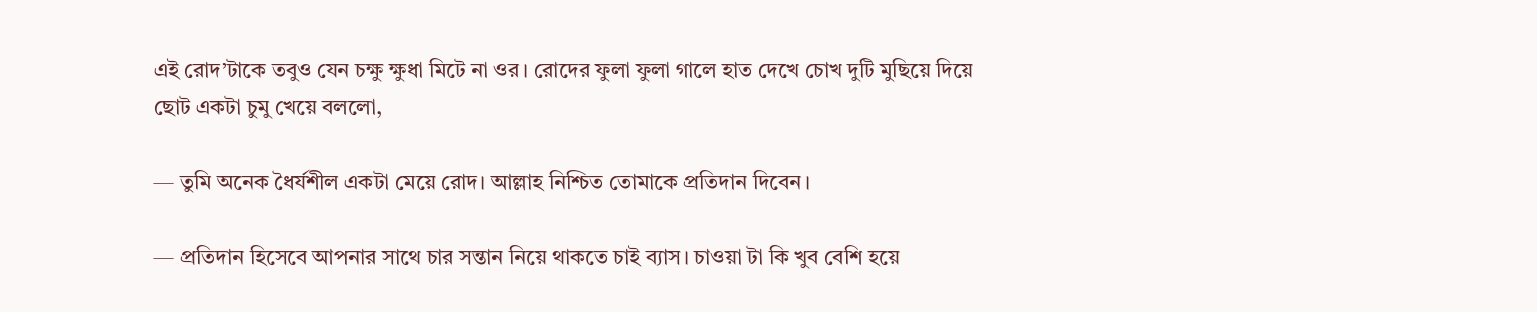এই রোদ’টাকে তবুও যেন চক্ষু ক্ষুধা মিটে না ওর। রোদের ফুলা ফুলা গালে হাত দেখে চোখ দুটি মুছিয়ে দিয়ে ছোট একটা চুমু খেয়ে বললো,

— তুমি অনেক ধৈর্যশীল একটা মেয়ে রোদ। আল্লাহ নিশ্চিত তোমাকে প্রতিদান দিবেন।

— প্রতিদান হিসেবে আপনার সাথে চার সন্তান নিয়ে থাকতে চাই ব্যাস। চাওয়া টা কি খুব বেশি হয়ে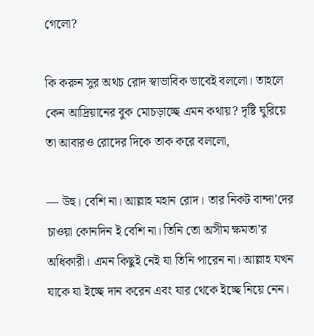গেলো?

কি করুন সুর অথচ রোদ স্বাভাবিক ভাবেই বললো। তাহলে কেন আদ্রিয়ানের বুক মোচড়াচ্ছে এমন কথায়? দৃষ্টি ঘুরিয়ে তা আবারও রোদের দিকে তাক করে বললো,

— উহু। বেশি না। আল্লাহ মহান রোদ। তার নিকট বান্দা’দের চাওয়া কোনদিন ই বেশি না। তিনি তো অসীম ক্ষমতা’র অধিকারী। এমন কিছুই নেই যা তিনি পারেন না। আল্লাহ যখন যাকে যা ইচ্ছে দান করেন এবং যার থেকে ইচ্ছে নিয়ে নেন।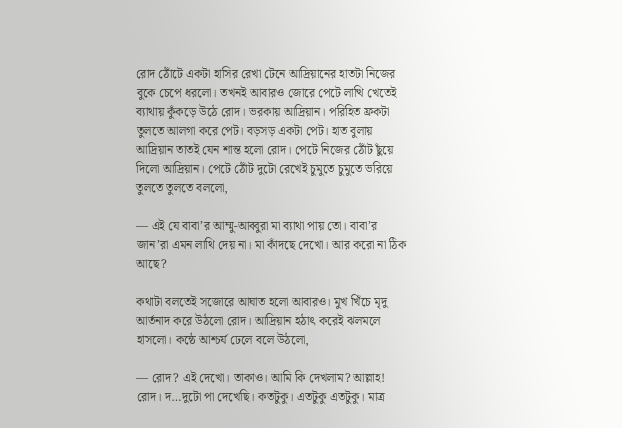রোদ ঠোঁটে একটা হাসির রেখা টেনে আদ্রিয়ানের হাতটা নিজের বুকে চেপে ধরলো। তখনই আবারও জোরে পেটে লাত্থি খেতেই ব্যাথায় কুঁকড়ে উঠে রোদ। ভরকায় আদ্রিয়ান। পরিহিত ফ্রকটা তুলতে আলগা করে পেট। বড়সড় একটা পেট। হাত বুলায় আদ্রিয়ান তাতই যেন শান্ত হলো রোদ। পেটে নিজের ঠোঁট ছুঁয়ে দিলো আদ্রিয়ান। পেটে ঠোঁট দুটো রেখেই চুমুতে চুমুতে ভরিয়ে তুলতে তুলতে বললো,

— এই যে বাবা’র আম্মু-আব্বুরা মা ব্যাথা পায় তো। বাবা’র জান’রা এমন লাথি দেয় না। মা কাঁদছে দেখো। আর করো না ঠিক আছে?

কথাটা বলতেই সজোরে আঘাত হলো আবারও। মুখ খিঁচে মৃদু আর্তনাদ করে উঠলো রোদ। আদ্রিয়ান হঠাৎ করেই ঝলমলে হাসলো। কন্ঠে আশ্চর্য ঢেলে বলে উঠলো,

— রোদ? এই দেখো। তাকাও। আমি কি দেখলাম? আল্লাহ! রোদ। দ…দুটো পা দেখেছি। কতটুকু। এতটুকু এতটুকু। মাত্র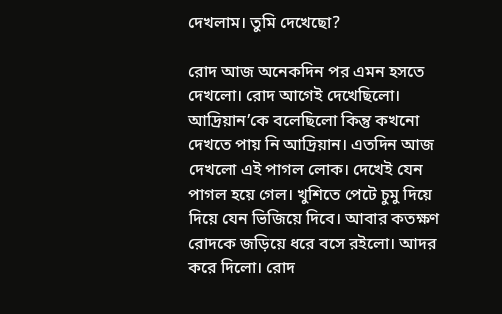দেখলাম। তুমি দেখেছো?

রোদ আজ অনেকদিন পর এমন হসতে দেখলো। রোদ আগেই দেখেছিলো। আদ্রিয়ান’কে বলেছিলো কিন্তু কখনো দেখতে পায় নি আদ্রিয়ান। এতদিন আজ দেখলো এই পাগল লোক। দেখেই যেন পাগল হয়ে গেল। খুশিতে পেটে চুমু দিয়ে দিয়ে যেন ভিজিয়ে দিবে। আবার কতক্ষণ রোদকে জড়িয়ে ধরে বসে রইলো। আদর করে দিলো। রোদ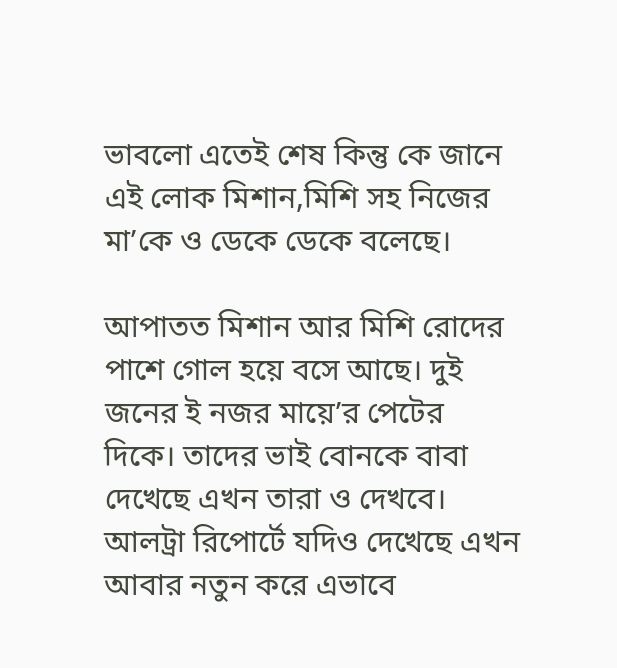ভাবলো এতেই শেষ কিন্তু কে জানে এই লোক মিশান,মিশি সহ নিজের মা’কে ও ডেকে ডেকে বলেছে।

আপাতত মিশান আর মিশি রোদের পাশে গোল হয়ে বসে আছে। দুই জনের ই নজর মায়ে’র পেটের দিকে। তাদের ভাই বোনকে বাবা দেখেছে এখন তারা ও দেখবে। আলট্রা রিপোর্টে যদিও দেখেছে এখন আবার নতুন করে এভাবে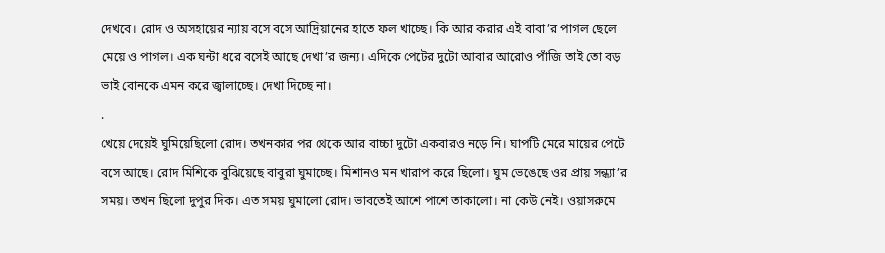দেখবে। রোদ ও অসহায়ের ন্যায় বসে বসে আদ্রিয়ানের হাতে ফল খাচ্ছে। কি আর করার এই বাবা’র পাগল ছেলে মেয়ে ও পাগল। এক ঘন্টা ধরে বসেই আছে দেখা’র জন্য। এদিকে পেটের দুটো আবার আরোও পাঁজি তাই তো বড় ভাই বোনকে এমন করে জ্বালাচ্ছে। দেখা দিচ্ছে না।
.
খেয়ে দেয়েই ঘুমিয়েছিলো রোদ। তখনকার পর থেকে আর বাচ্চা দুটো একবারও নড়ে নি। ঘাপটি মেরে মায়ের পেটে বসে আছে। রোদ মিশিকে বুঝিয়েছে বাবুরা ঘুমাচ্ছে। মিশানও মন খারাপ করে ছিলো। ঘুম ভেঙেছে ওর প্রায় সন্ধ্যা’র সময়। তখন ছিলো দুপুর দিক। এত সময় ঘুমালো রোদ। ভাবতেই আশে পাশে তাকালো। না কেউ নেই। ওয়াসরুমে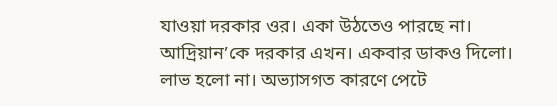যাওয়া দরকার ওর। একা উঠতেও পারছে না। আদ্রিয়ান’কে দরকার এখন। একবার ডাকও দিলো। লাভ হলো না। অভ্যাসগত কারণে পেটে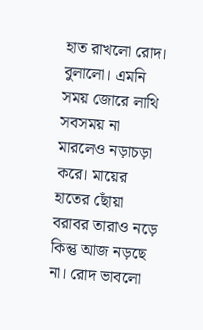হাত রাখলো রোদ। বুলালো। এমনি সময় জোরে লাথি সবসময় না মারলেও নড়াচড়া করে। মায়ের হাতের ছোঁয়া বরাবর তারাও নড়ে কিন্তু আজ নড়ছে না। রোদ ভাবলো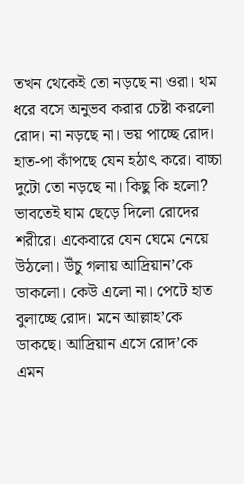তখন থেকেই তো নড়ছে না ওরা। থম ধরে বসে অনুভব করার চেষ্টা করলো রোদ। না নড়ছে না। ভয় পাচ্ছে রোদ। হাত-পা কাঁপছে যেন হঠাৎ করে। বাচ্চা দুটো তো নড়ছে না। কিছু কি হলো? ভাবতেই ঘাম ছেড়ে দিলো রোদের শরীরে। একেবারে যেন ঘেমে নেয়ে উঠলো। উঁচু গলায় আদ্রিয়ান’কে ডাকলো। কেউ এলো না। পেটে হাত বুলাচ্ছে রোদ। মনে আল্লাহ’কে ডাকছে। আদ্রিয়ান এসে রোদ’কে এমন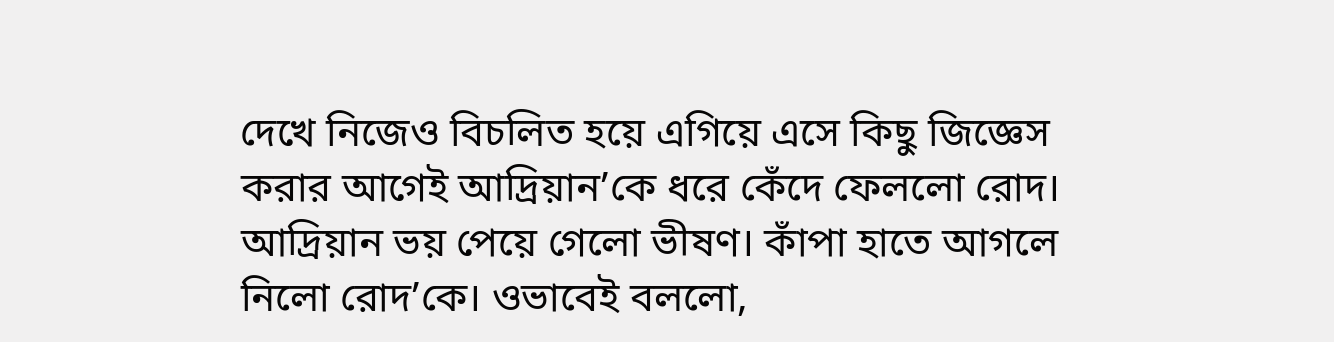দেখে নিজেও বিচলিত হয়ে এগিয়ে এসে কিছু জিজ্ঞেস করার আগেই আদ্রিয়ান’কে ধরে কেঁদে ফেললো রোদ। আদ্রিয়ান ভয় পেয়ে গেলো ভীষণ। কাঁপা হাতে আগলে নিলো রোদ’কে। ওভাবেই বললো,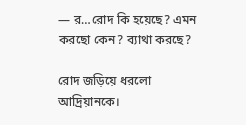— র…রোদ কি হয়েছে? এমন করছো কেন? ব্যাথা করছে?

রোদ জড়িয়ে ধরলো আদ্রিয়ানকে।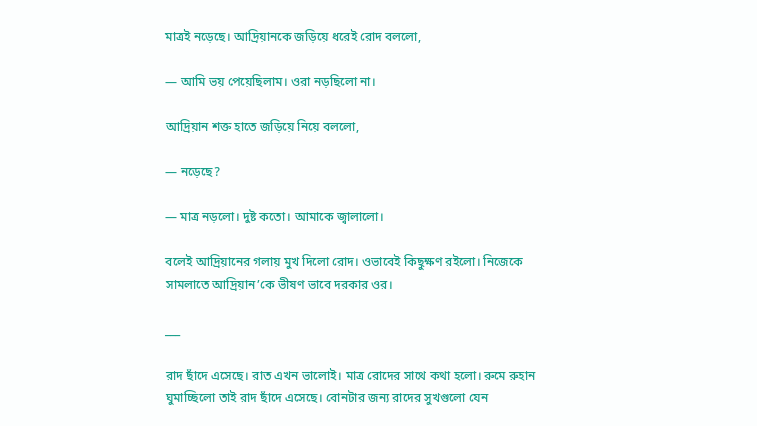মাত্রই নড়েছে। আদ্রিয়ানকে জড়িয়ে ধরেই রোদ বললো,

— আমি ভয় পেয়েছিলাম। ওরা নড়ছিলো না।

আদ্রিয়ান শক্ত হাতে জড়িয়ে নিয়ে বললো,

— নড়েছে?

— মাত্র নড়লো। দুষ্ট কতো। আমাকে জ্বালালো।

বলেই আদ্রিয়ানের গলায় মুখ দিলো রোদ। ওভাবেই কিছুক্ষণ রইলো। নিজেকে সামলাতে আদ্রিয়ান’কে ভীষণ ভাবে দরকার ওর।

___

রাদ ছাঁদে এসেছে। রাত এখন ভালোই। মাত্র রোদের সাথে কথা হলো। রুমে রুহান ঘুমাচ্ছিলো তাই রাদ ছাঁদে এসেছে। বোনটার জন্য রাদের সুখগুলো যেন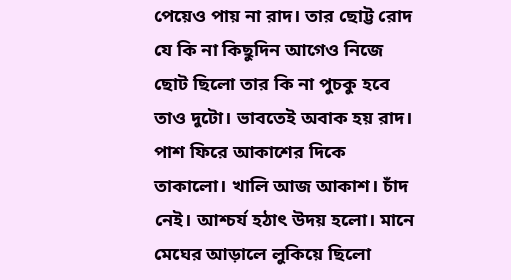পেয়েও পায় না রাদ। তার ছোট্ট রোদ যে কি না কিছুদিন আগেও নিজে ছোট ছিলো তার কি না পুচকু হবে তাও দুটো। ভাবতেই অবাক হয় রাদ। পাশ ফিরে আকাশের দিকে তাকালো। খালি আজ আকাশ। চাঁদ নেই। আশ্চর্য হঠাৎ উদয় হলো। মানে মেঘের আড়ালে লুকিয়ে ছিলো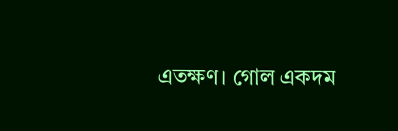এতক্ষণ। গোল একদম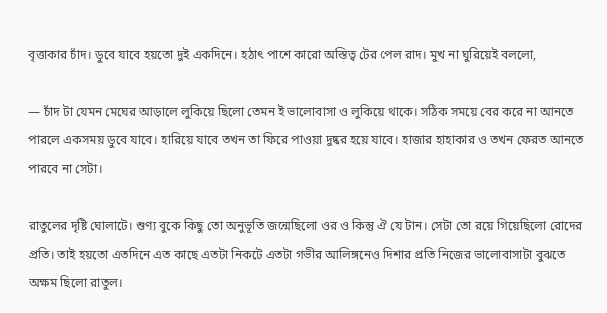বৃত্তাকার চাঁদ। ডুবে যাবে হয়তো দুই একদিনে। হঠাৎ পাশে কারো অস্তিত্ব টের পেল রাদ। মুখ না ঘুরিয়েই বললো,

— চাঁদ টা যেমন মেঘের আড়ালে লুকিয়ে ছিলো তেমন ই ভালোবাসা ও লুকিয়ে থাকে। সঠিক সময়ে বের করে না আনতে পারলে একসময় ডুবে যাবে। হারিয়ে যাবে তখন তা ফিরে পাওয়া দুষ্কর হয়ে যাবে। হাজার হাহাকার ও তখন ফেরত আনতে পারবে না সেটা।

রাতুলের দৃষ্টি ঘোলাটে। শুণ্য বুকে কিছু তো অনুভূতি জন্মেছিলো ওর ও কিন্তু ঐ যে টান। সেটা তো রয়ে গিয়েছিলো রোদের প্রতি। তাই হয়তো এতদিনে এত কাছে এতটা নিকটে এতটা গভীর আলিঙ্গনেও দিশার প্রতি নিজের ভালোবাসাটা বুঝতে অক্ষম ছিলো রাতুল।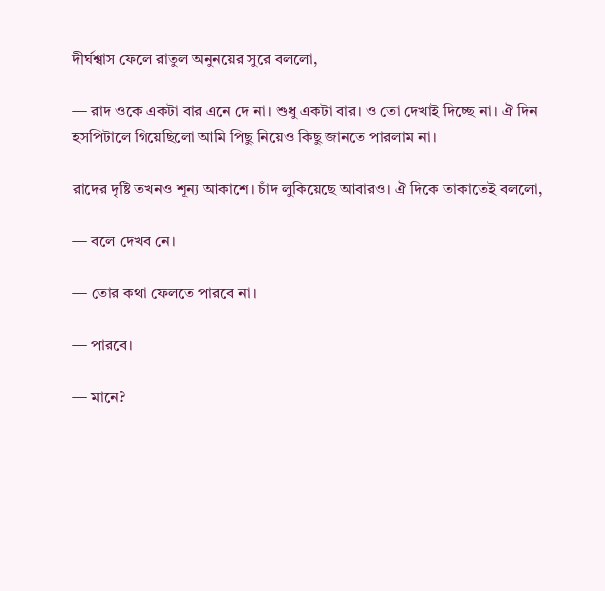দীর্ঘশ্বাস ফেলে রাতুল অনুনয়ের সুরে বললো,

— রাদ ওকে একটা বার এনে দে না। শুধু একটা বার। ও তো দেখাই দিচ্ছে না। ঐ দিন হসপিটালে গিয়েছিলো আমি পিছু নিয়েও কিছু জানতে পারলাম না।

রাদের দৃষ্টি তখনও শূন্য আকাশে। চাঁদ লুকিয়েছে আবারও। ঐ দিকে তাকাতেই বললো,

— বলে দেখব নে।

— তোর কথা ফেলতে পারবে না।

— পারবে।

— মানে?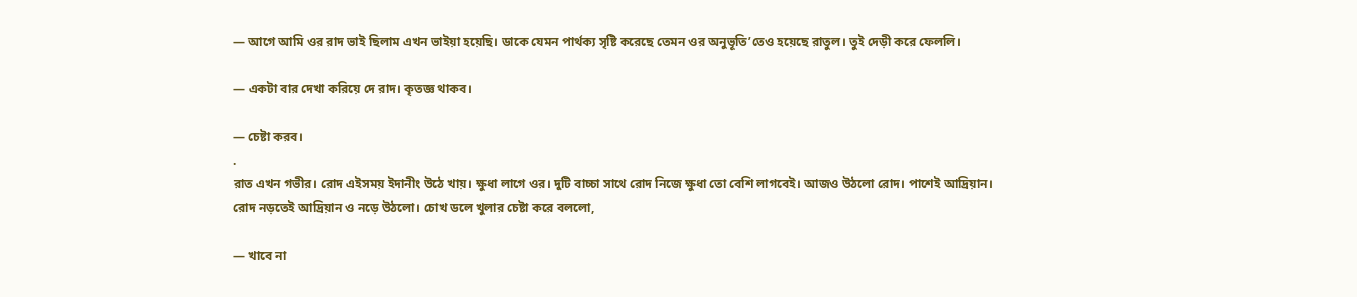— আগে আমি ওর রাদ ভাই ছিলাম এখন ভাইয়া হয়েছি। ডাকে যেমন পার্থক্য সৃষ্টি করেছে তেমন ওর অনুভূতি’তেও হয়েছে রাতুল। তুই দেড়ী করে ফেললি।

— একটা বার দেখা করিয়ে দে রাদ। কৃতজ্ঞ থাকব।

— চেষ্টা করব।
.
রাত এখন গভীর। রোদ এইসময় ইদানীং উঠে খায়। ক্ষুধা লাগে ওর। দুটি বাচ্চা সাথে রোদ নিজে ক্ষুধা তো বেশি লাগবেই। আজও উঠলো রোদ। পাশেই আদ্রিয়ান। রোদ নড়তেই আদ্রিয়ান ও নড়ে উঠলো। চোখ ডলে খুলার চেষ্টা করে বললো,

— খাবে না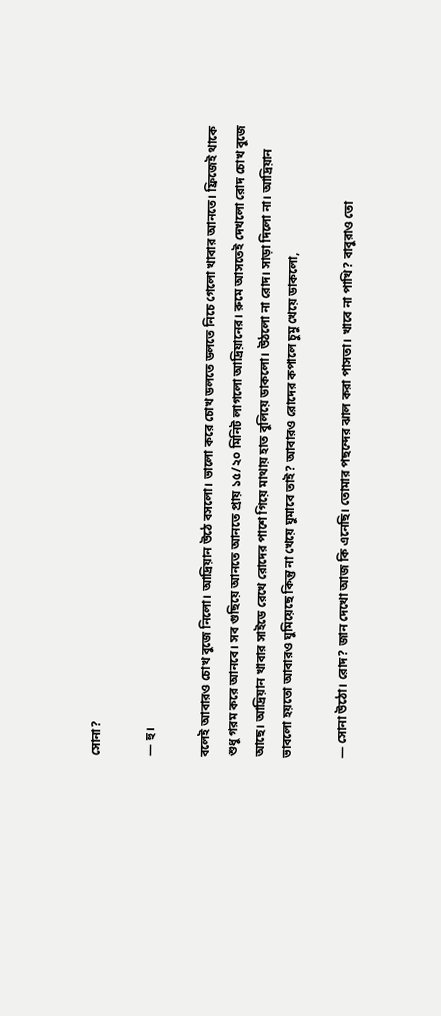সোনা?

— হু।

বলেই আবারও চোখ বুজে নিলো। আদ্রিয়ান উঠে বসলো। ভালো করে চোখ ডলতে ডলতে নিচে গেলো খাবার আনতে। ফ্রিজেই থাকে শুধু গরম করে আনবে। সব গুছিয়ে আনতে আনতে প্রায় ১৫/২০ মিনিট লাগলো আদ্রিয়ানের। রুমে আসতেই দেখলো রোদ চোখ বুজে আছে। আদ্রিয়ান খাবার সাইডে রেখে রোদের পাশে গিয়ে মাথায় হাত বুলিয়ে ডাকলো। উঠলো না রোদ। সাড়া দিলো না। আদ্রিয়ান ভাবলো হয়তো আবারও ঘুমিয়েছে কিন্তু না খেয়ে ঘুমাবে তাই? আবারও রোদের কপালে চুমু খেয়ে ডাকলো,

— সোনা উঠো। রোদ? জান দেখো আজ কি এনেছি। তোমার পছন্দের ঝাল করা পাসতা। খাবে না পাখি? বাবুরাও তো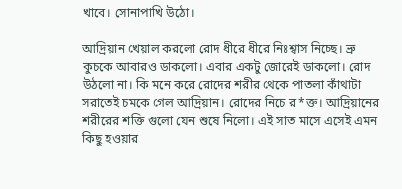খাবে। সোনাপাখি উঠো।

আদ্রিয়ান খেয়াল করলো রোদ ধীরে ধীরে নিঃশ্বাস নিচ্ছে। ভ্রু কুচকে আবারও ডাকলো। এবার একটু জোরেই ডাকলো। রোদ উঠলো না। কি মনে করে রোদের শরীর থেকে পাতলা কাঁথাটা সরাতেই চমকে গেল আদ্রিয়ান। রোদের নিচে র*ক্ত। আদ্রিয়ানের শরীরের শক্তি গুলো যেন শুষে নিলো। এই সাত মাসে এসেই এমন কিছু হওয়ার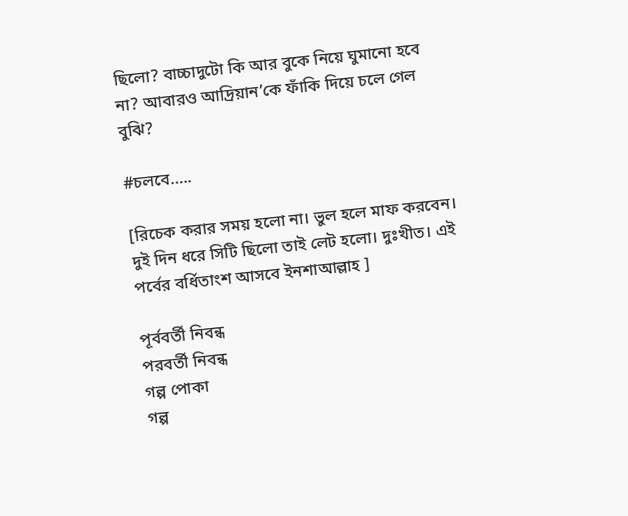ছিলো? বাচ্চাদুটো কি আর বুকে নিয়ে ঘুমানো হবে না? আবারও আদ্রিয়ান’কে ফাঁকি দিয়ে চলে গেল বুঝি?

#চলবে…..

[রিচেক করার সময় হলো না। ভুল হলে মাফ করবেন।
দুই দিন ধরে সিটি ছিলো তাই লেট হলো। দুঃখীত। এই পর্বের বর্ধিতাংশ আসবে ইনশাআল্লাহ ]

পূর্ববর্তী নিবন্ধ
পরবর্তী নিবন্ধ
গল্প পোকা
গল্প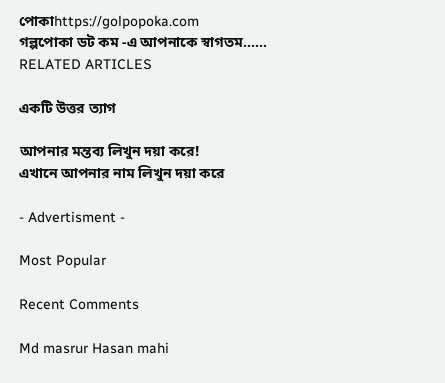পোকাhttps://golpopoka.com
গল্পপোকা ডট কম -এ আপনাকে স্বাগতম......
RELATED ARTICLES

একটি উত্তর ত্যাগ

আপনার মন্তব্য লিখুন দয়া করে!
এখানে আপনার নাম লিখুন দয়া করে

- Advertisment -

Most Popular

Recent Comments

Md masrur Hasan mahi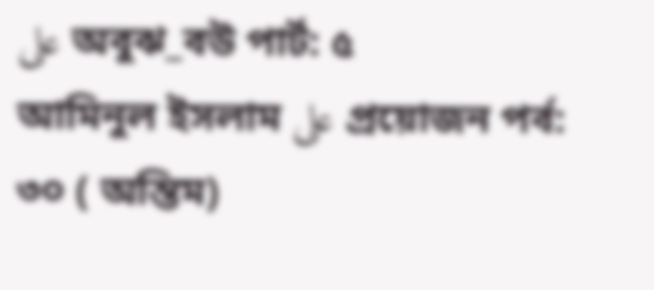على অবুঝ_বউ পার্ট: ৫
আমিনুল ইসলাম على প্রয়োজন পর্ব: ৩০ ( অন্তিম)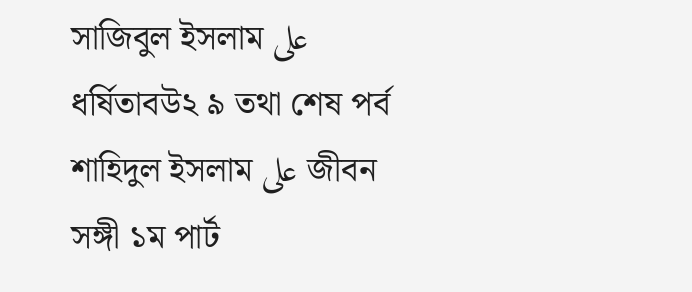সাজিবুল ইসলাম على ধর্ষিতাবউ২ ৯ তথা শেষ পর্ব
শাহিদুল ইসলাম على জীবন সঙ্গী ১ম পার্ট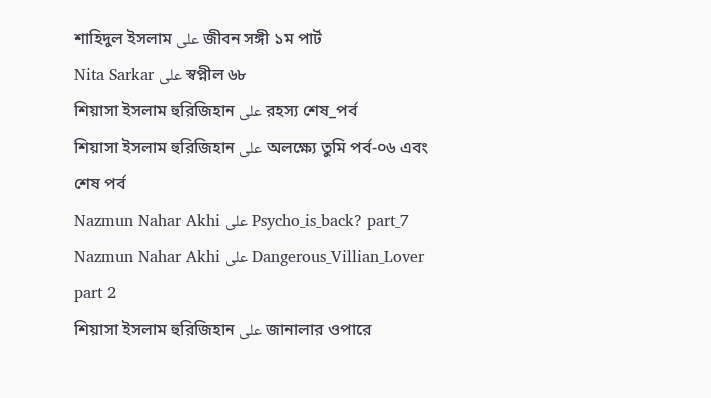শাহিদুল ইসলাম على জীবন সঙ্গী ১ম পার্ট
Nita Sarkar على স্বপ্নীল ৬৮
শিয়াসা ইসলাম হুরিজিহান على রহস্য শেষ_পর্ব
শিয়াসা ইসলাম হুরিজিহান على অলক্ষ্যে তুমি পর্ব-০৬ এবং শেষ পর্ব
Nazmun Nahar Akhi على Psycho_is_back? part_7
Nazmun Nahar Akhi على Dangerous_Villian_Lover part 2
শিয়াসা ইসলাম হুরিজিহান على জানালার ওপারে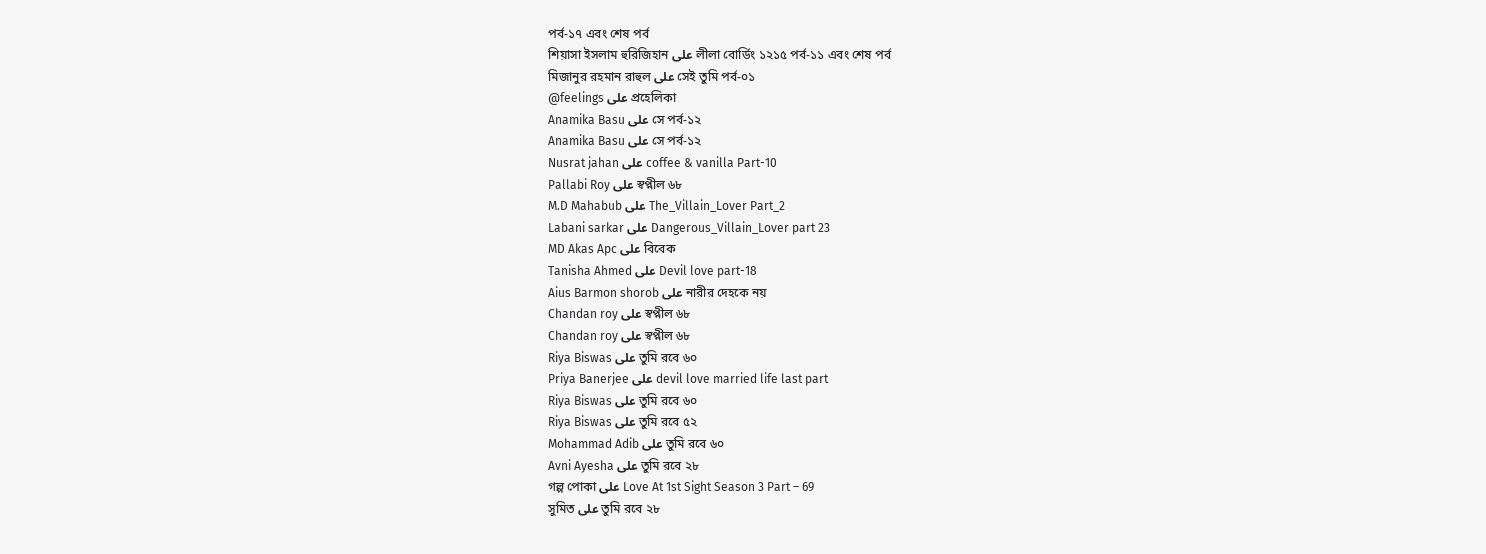পর্ব-১৭ এবং শেষ পর্ব
শিয়াসা ইসলাম হুরিজিহান على লীলা বোর্ডিং ১২১৫ পর্ব-১১ এবং শেষ পর্ব
মিজানুর রহমান রাহুল على সেই তুমি পর্ব-০১
@feelings على প্রহেলিকা
Anamika Basu على সে পর্ব-১২
Anamika Basu على সে পর্ব-১২
Nusrat jahan على coffee & vanilla Part-10
Pallabi Roy على স্বপ্নীল ৬৮
M.D Mahabub على The_Villain_Lover Part_2
Labani sarkar على Dangerous_Villain_Lover part 23
MD Akas Apc على বিবেক
Tanisha Ahmed على Devil love part-18
Aius Barmon shorob على নারীর দেহকে নয়
Chandan roy على স্বপ্নীল ৬৮
Chandan roy على স্বপ্নীল ৬৮
Riya Biswas على তুমি রবে ৬০
Priya Banerjee على devil love married life last part
Riya Biswas على তুমি রবে ৬০
Riya Biswas على তুমি রবে ৫২
Mohammad Adib على তুমি রবে ৬০
Avni Ayesha على তুমি রবে ২৮
গল্প পোকা على Love At 1st Sight Season 3 Part – 69
সুমিত على তুমি রবে ২৮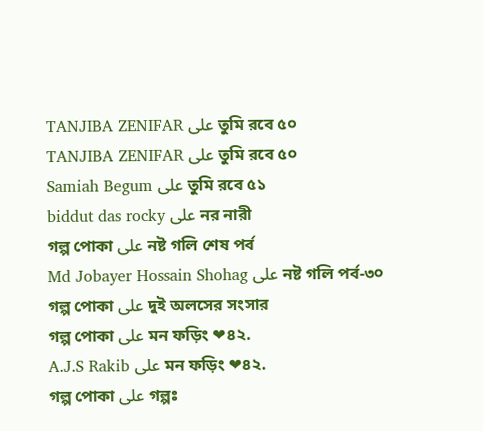TANJIBA ZENIFAR على তুমি রবে ৫০
TANJIBA ZENIFAR على তুমি রবে ৫০
Samiah Begum على তুমি রবে ৫১
biddut das rocky على নর নারী
গল্প পোকা على নষ্ট গলি শেষ পর্ব
Md Jobayer Hossain Shohag على নষ্ট গলি পর্ব-৩০
গল্প পোকা على দুই অলসের সংসার
গল্প পোকা على মন ফড়িং ❤৪২.
A.J.S Rakib على মন ফড়িং ❤৪২.
গল্প পোকা على গল্পঃ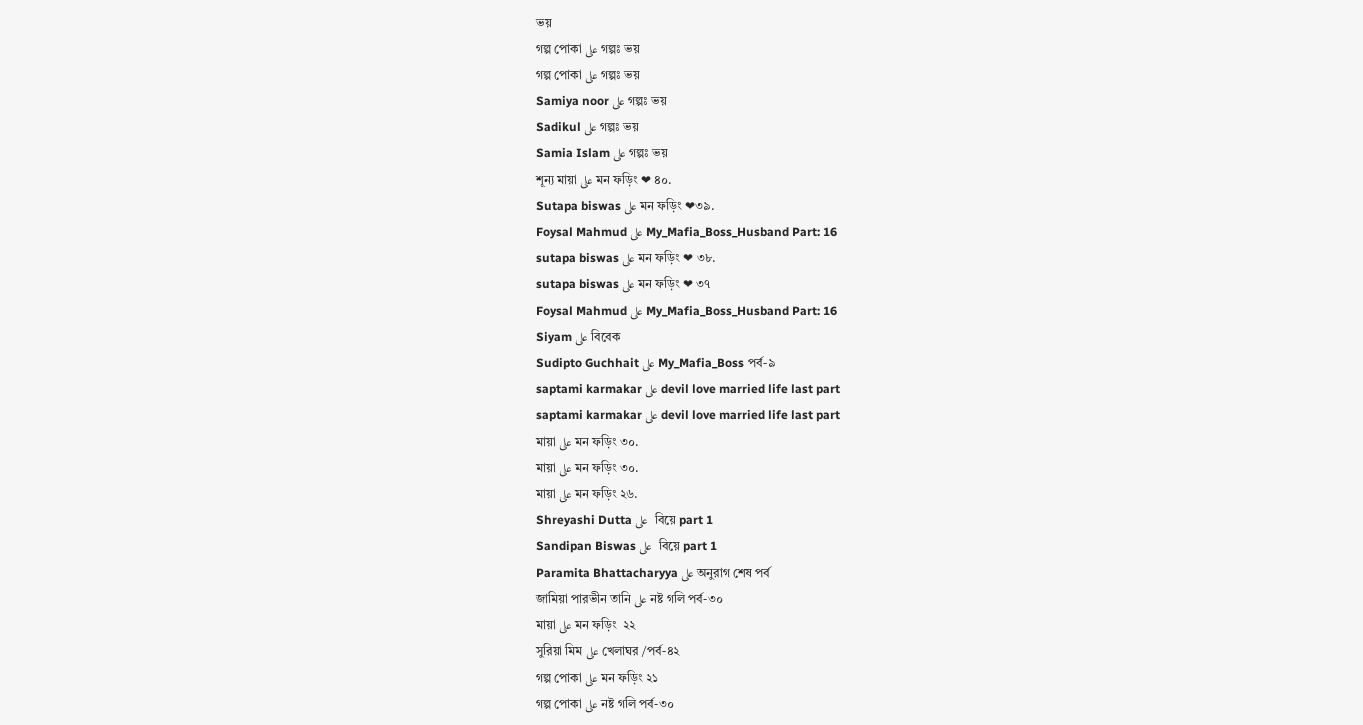ভয়
গল্প পোকা على গল্পঃ ভয়
গল্প পোকা على গল্পঃ ভয়
Samiya noor على গল্পঃ ভয়
Sadikul على গল্পঃ ভয়
Samia Islam على গল্পঃ ভয়
শূন্য মায়া على মন ফড়িং ❤ ৪০.
Sutapa biswas على মন ফড়িং ❤৩৯.
Foysal Mahmud على My_Mafia_Boss_Husband Part: 16
sutapa biswas على মন ফড়িং ❤ ৩৮.
sutapa biswas على মন ফড়িং ❤ ৩৭
Foysal Mahmud على My_Mafia_Boss_Husband Part: 16
Siyam على বিবেক
Sudipto Guchhait على My_Mafia_Boss পর্ব-৯
saptami karmakar على devil love married life last part
saptami karmakar على devil love married life last part
মায়া على মন ফড়িং ৩০.
মায়া على মন ফড়িং ৩০.
মায়া على মন ফড়িং ২৬.
Shreyashi Dutta على  বিয়ে part 1
Sandipan Biswas على  বিয়ে part 1
Paramita Bhattacharyya على অনুরাগ শেষ পর্ব
জামিয়া পারভীন তানি على নষ্ট গলি পর্ব-৩০
মায়া على মন ফড়িং  ২২
সুরিয়া মিম على খেলাঘর /পর্ব-৪২
গল্প পোকা على মন ফড়িং ২১
গল্প পোকা على নষ্ট গলি পর্ব-৩০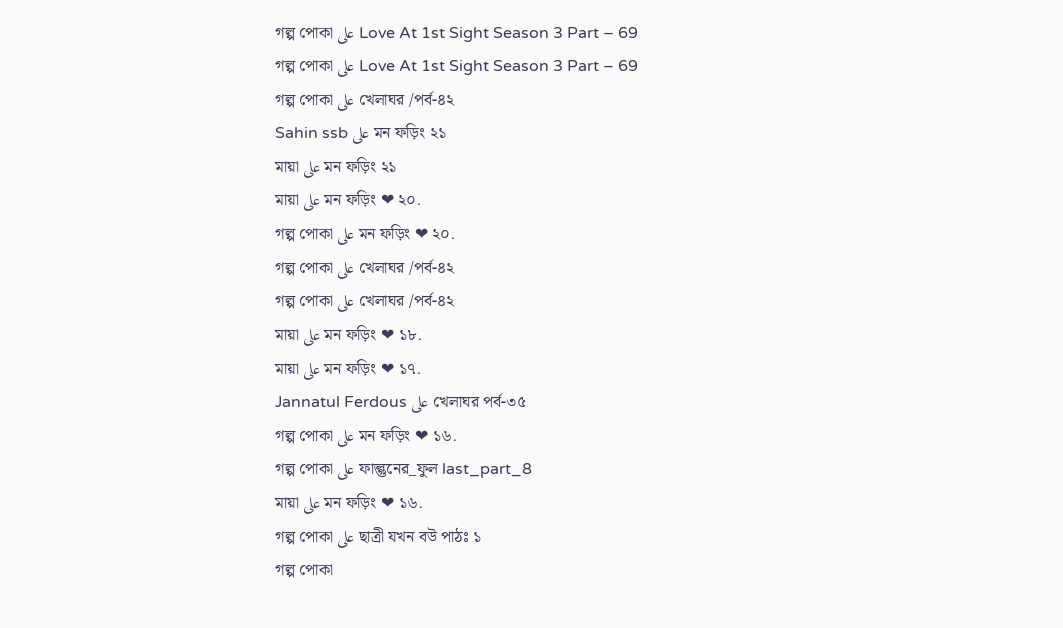গল্প পোকা على Love At 1st Sight Season 3 Part – 69
গল্প পোকা على Love At 1st Sight Season 3 Part – 69
গল্প পোকা على খেলাঘর /পর্ব-৪২
Sahin ssb على মন ফড়িং ২১
মায়া على মন ফড়িং ২১
মায়া على মন ফড়িং ❤ ২০.
গল্প পোকা على মন ফড়িং ❤ ২০.
গল্প পোকা على খেলাঘর /পর্ব-৪২
গল্প পোকা على খেলাঘর /পর্ব-৪২
মায়া على মন ফড়িং ❤ ১৮.
মায়া على মন ফড়িং ❤ ১৭.
Jannatul Ferdous على খেলাঘর পর্ব-৩৫
গল্প পোকা على মন ফড়িং ❤ ১৬.
গল্প পোকা على ফাল্গুনের_ফুল last_part_8
মায়া على মন ফড়িং ❤ ১৬.
গল্প পোকা على ছাত্রী যখন বউ পাঠঃ ১
গল্প পোকা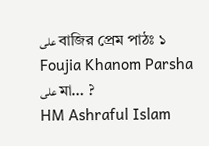على বাজির প্রেম পাঠঃ ১
Foujia Khanom Parsha على মা… ?
HM Ashraful Islam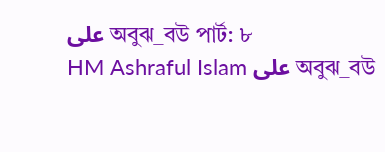على অবুঝ_বউ পার্ট: ৮
HM Ashraful Islam على অবুঝ_বউ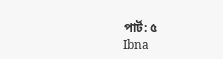পার্ট: ৫
Ibna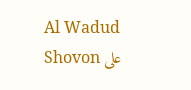Al Wadud Shovon على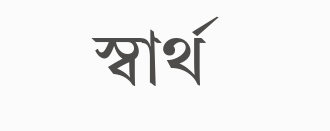স্বার্থ